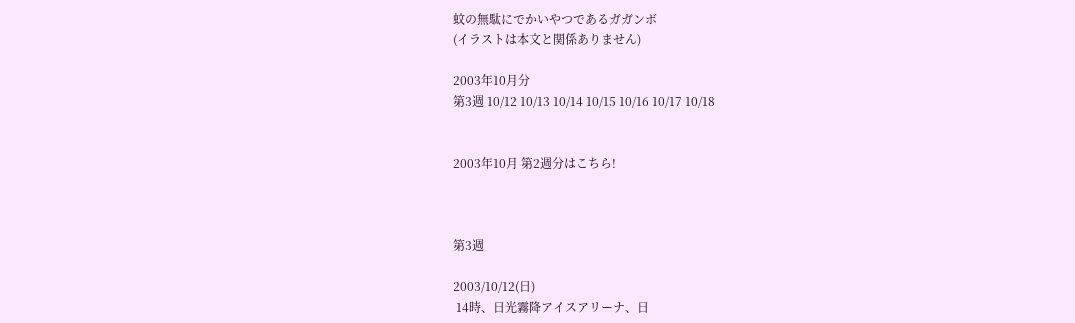蚊の無駄にでかいやつであるガガンボ
(イラストは本文と関係ありません)

2003年10月分
第3週 10/12 10/13 10/14 10/15 10/16 10/17 10/18


2003年10月 第2週分はこちら!



第3週

2003/10/12(日)
 14時、日光霧降アイスアリーナ、日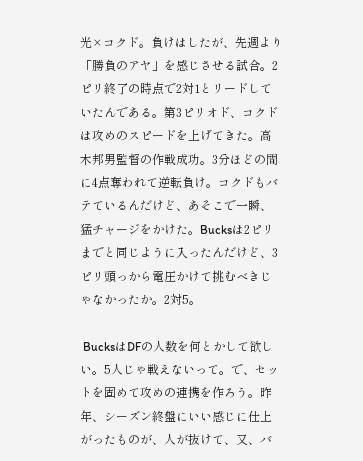光×コクド。負けはしたが、先週より「勝負のアヤ」を感じさせる試合。2ピリ終了の時点で2対1とリードしていたんである。第3ピリオド、コクドは攻めのスピードを上げてきた。高木邦男監督の作戦成功。3分ほどの間に4点奪われて逆転負け。コクドもバテているんだけど、あそこで一瞬、猛チャージをかけた。Bucksは2ピリまでと同じように入ったんだけど、3ピリ頭っから電圧かけて挑むべきじゃなかったか。2対5。

 BucksはDFの人数を何とかして欲しい。5人じゃ戦えないって。で、セットを固めて攻めの連携を作ろう。昨年、シーズン終盤にいい感じに仕上がったものが、人が抜けて、又、バ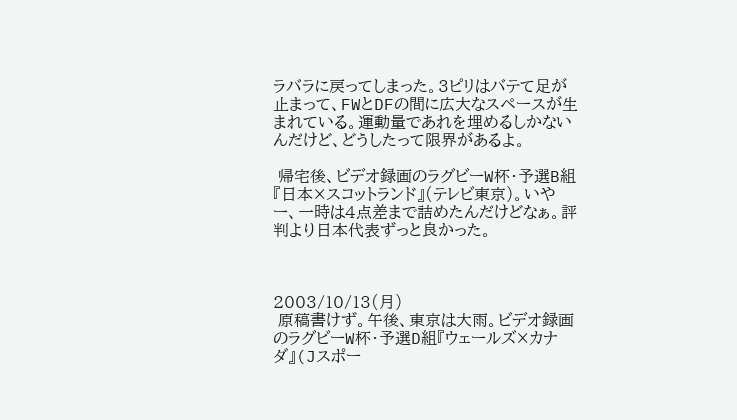ラバラに戻ってしまった。3ピリはバテて足が止まって、FWとDFの間に広大なスペースが生まれている。運動量であれを埋めるしかないんだけど、どうしたって限界があるよ。

 帰宅後、ビデオ録画のラグビーW杯・予選B組『日本×スコットランド』(テレビ東京)。いやー、一時は4点差まで詰めたんだけどなぁ。評判より日本代表ずっと良かった。



2003/10/13(月)
 原稿書けず。午後、東京は大雨。ビデオ録画のラグビーW杯・予選D組『ウェールズ×カナダ』(Jスポー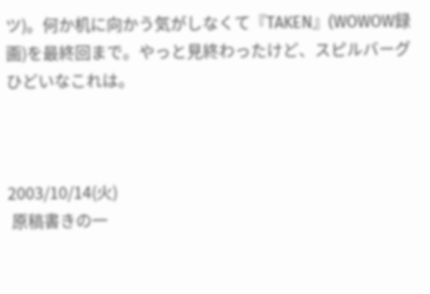ツ)。何か机に向かう気がしなくて『TAKEN』(WOWOW録画)を最終回まで。やっと見終わったけど、スピルバーグひどいなこれは。



2003/10/14(火)
 原稿書きの一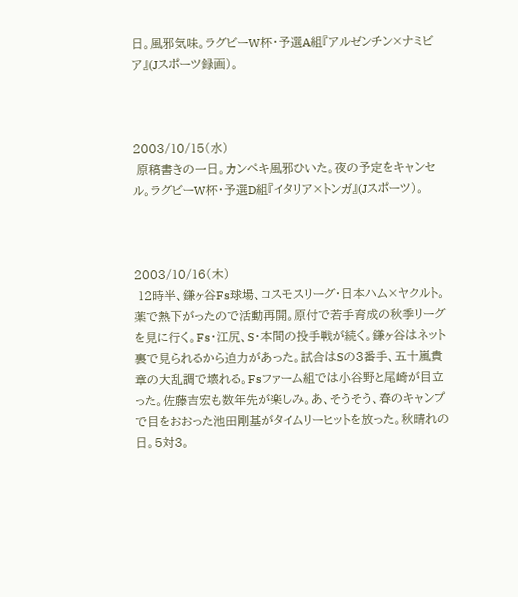日。風邪気味。ラグビーW杯・予選A組『アルゼンチン×ナミビア』(Jスポーツ録画)。



2003/10/15(水)
 原稿書きの一日。カンペキ風邪ひいた。夜の予定をキャンセル。ラグビーW杯・予選D組『イタリア×トンガ』(Jスポーツ)。



2003/10/16(木)
 12時半、鎌ヶ谷Fs球場、コスモスリーグ・日本ハム×ヤクルト。薬で熱下がったので活動再開。原付で若手育成の秋季リーグを見に行く。Fs・江尻、S・本間の投手戦が続く。鎌ヶ谷はネット裏で見られるから迫力があった。試合はSの3番手、五十嵐貴章の大乱調で壊れる。Fsファーム組では小谷野と尾崎が目立った。佐藤吉宏も数年先が楽しみ。あ、そうそう、春のキャンプで目をおおった池田剛基がタイムリーヒットを放った。秋晴れの日。5対3。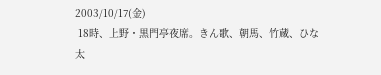2003/10/17(金)
 18時、上野・黒門亭夜席。きん歌、朝馬、竹蔵、ひな太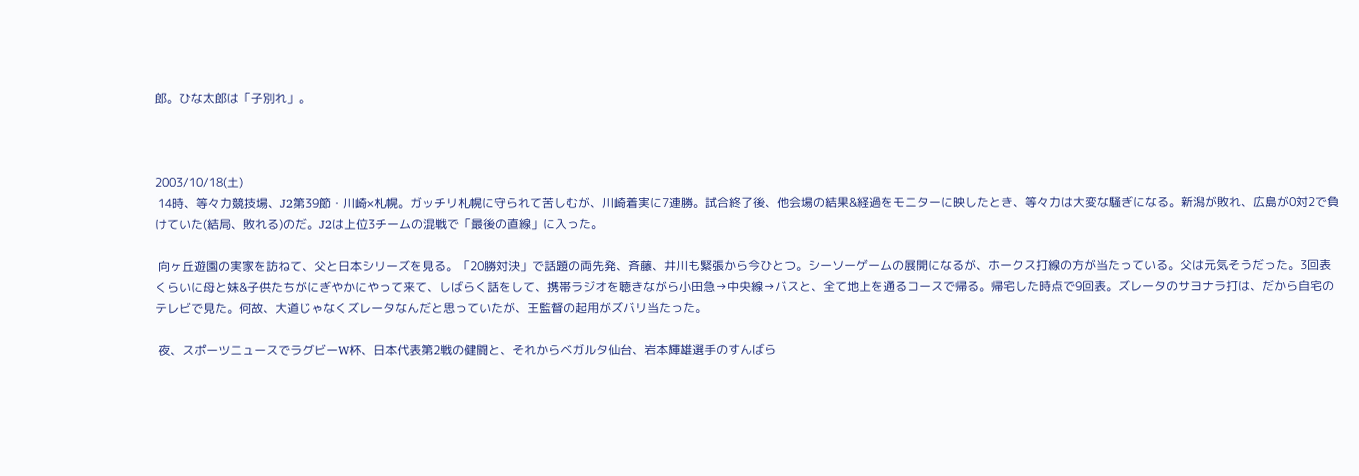郎。ひな太郎は「子別れ」。



2003/10/18(土)
 14時、等々力競技場、J2第39節・川崎×札幌。ガッチリ札幌に守られて苦しむが、川崎着実に7連勝。試合終了後、他会場の結果&経過をモニターに映したとき、等々力は大変な騒ぎになる。新潟が敗れ、広島が0対2で負けていた(結局、敗れる)のだ。J2は上位3チームの混戦で「最後の直線」に入った。

 向ヶ丘遊園の実家を訪ねて、父と日本シリーズを見る。「20勝対決」で話題の両先発、斉藤、井川も緊張から今ひとつ。シーソーゲームの展開になるが、ホークス打線の方が当たっている。父は元気そうだった。3回表くらいに母と妹&子供たちがにぎやかにやって来て、しばらく話をして、携帯ラジオを聴きながら小田急→中央線→バスと、全て地上を通るコースで帰る。帰宅した時点で9回表。ズレータのサヨナラ打は、だから自宅のテレビで見た。何故、大道じゃなくズレータなんだと思っていたが、王監督の起用がズバリ当たった。

 夜、スポーツニュースでラグビーW杯、日本代表第2戦の健闘と、それからベガルタ仙台、岩本輝雄選手のすんばら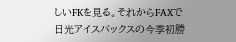しいFKを見る。それからFAXで日光アイスバックスの今季初勝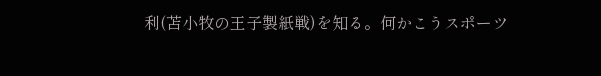利(苫小牧の王子製紙戦)を知る。何かこうスポーツ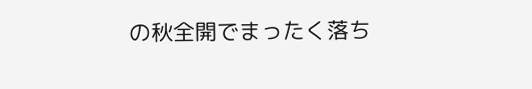の秋全開でまったく落ち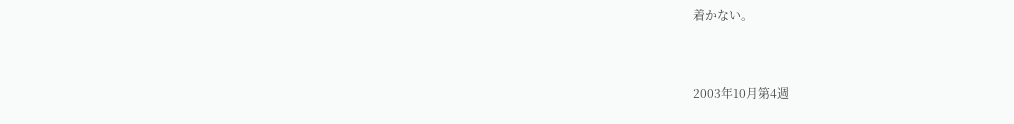着かない。



2003年10月第4週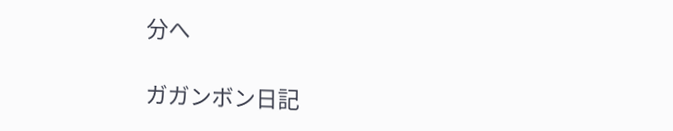分へ

ガガンボン日記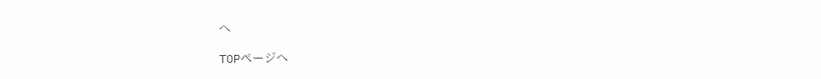へ

TOPページへ